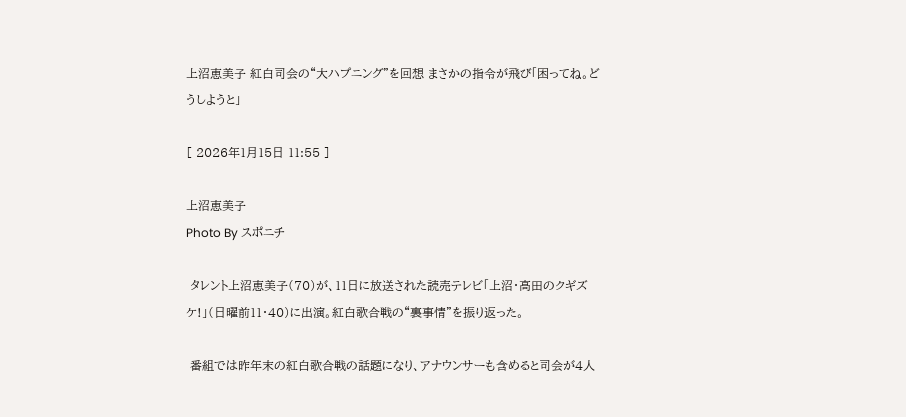上沼恵美子 紅白司会の“大ハプニング”を回想 まさかの指令が飛び「困ってね。どうしようと」

[ 2026年1月15日 11:55 ]

上沼恵美子
Photo By スポニチ

 タレント上沼恵美子(70)が、11日に放送された読売テレビ「上沼・高田のクギズケ!」(日曜前11・40)に出演。紅白歌合戦の“裏事情”を振り返った。

 番組では昨年末の紅白歌合戦の話題になり、アナウンサーも含めると司会が4人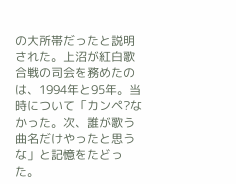の大所帯だったと説明された。上沼が紅白歌合戦の司会を務めたのは、1994年と95年。当時について「カンペ?なかった。次、誰が歌う曲名だけやったと思うな」と記憶をたどった。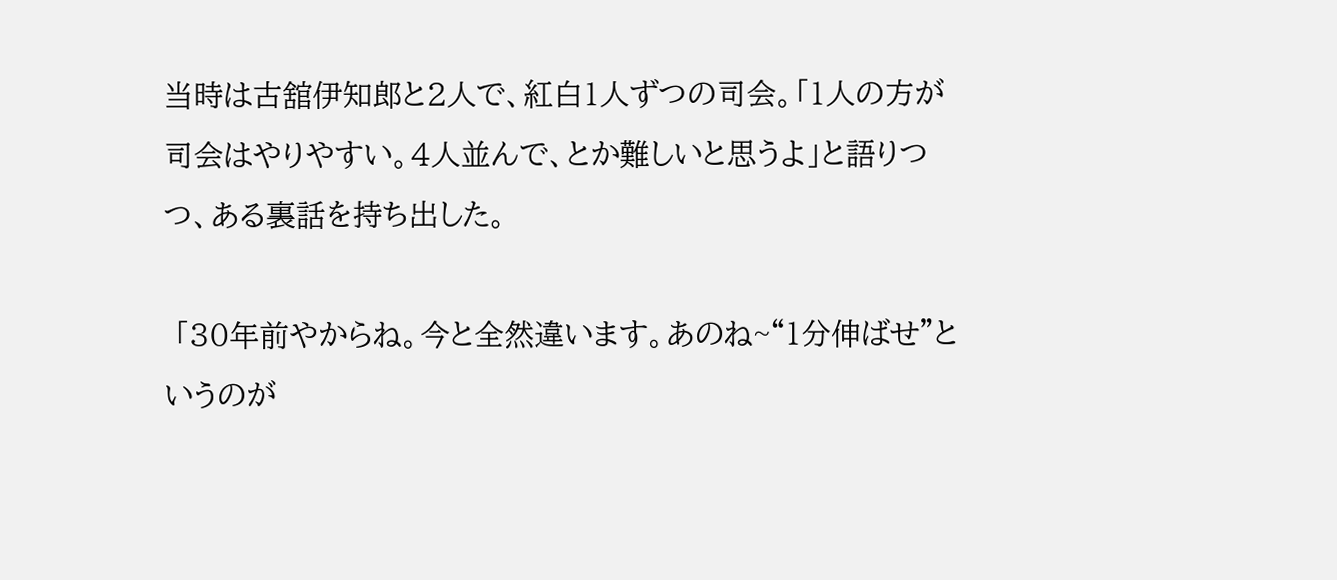当時は古舘伊知郎と2人で、紅白1人ずつの司会。「1人の方が司会はやりやすい。4人並んで、とか難しいと思うよ」と語りつつ、ある裏話を持ち出した。

 「30年前やからね。今と全然違います。あのね~“1分伸ばせ”というのが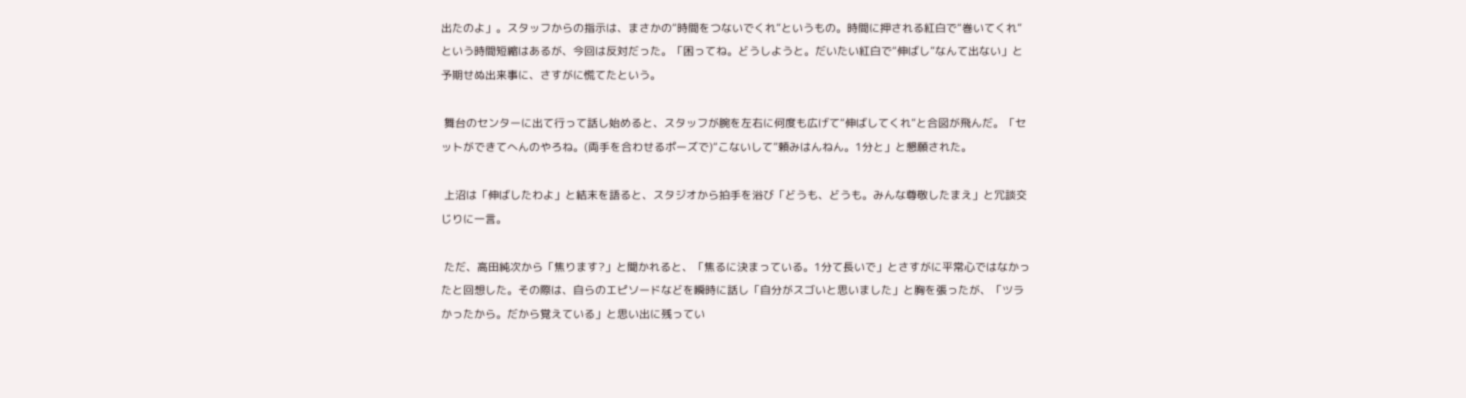出たのよ」。スタッフからの指示は、まさかの“時間をつないでくれ”というもの。時間に押される紅白で“巻いてくれ”という時間短縮はあるが、今回は反対だった。「困ってね。どうしようと。だいたい紅白で“伸ばし”なんて出ない」と予期せぬ出来事に、さすがに慌てたという。

 舞台のセンターに出て行って話し始めると、スタッフが腕を左右に何度も広げて“伸ばしてくれ”と合図が飛んだ。「セットができてへんのやろね。(両手を合わせるポーズで)“こないして”頼みはんねん。1分と」と懇願された。

 上沼は「伸ばしたわよ」と結末を語ると、スタジオから拍手を浴び「どうも、どうも。みんな尊敬したまえ」と冗談交じりに一言。

 ただ、高田純次から「焦ります?」と聞かれると、「焦るに決まっている。1分て長いで」とさすがに平常心ではなかったと回想した。その際は、自らのエピソードなどを瞬時に話し「自分がスゴいと思いました」と胸を張ったが、「ツラかったから。だから覚えている」と思い出に残ってい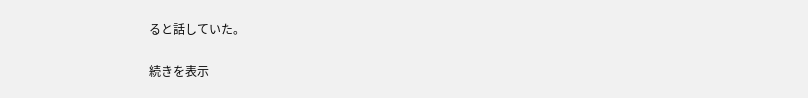ると話していた。

続きを表示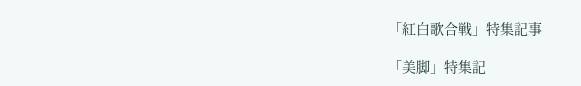「紅白歌合戦」特集記事

「美脚」特集記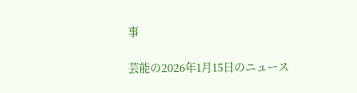事

芸能の2026年1月15日のニュース